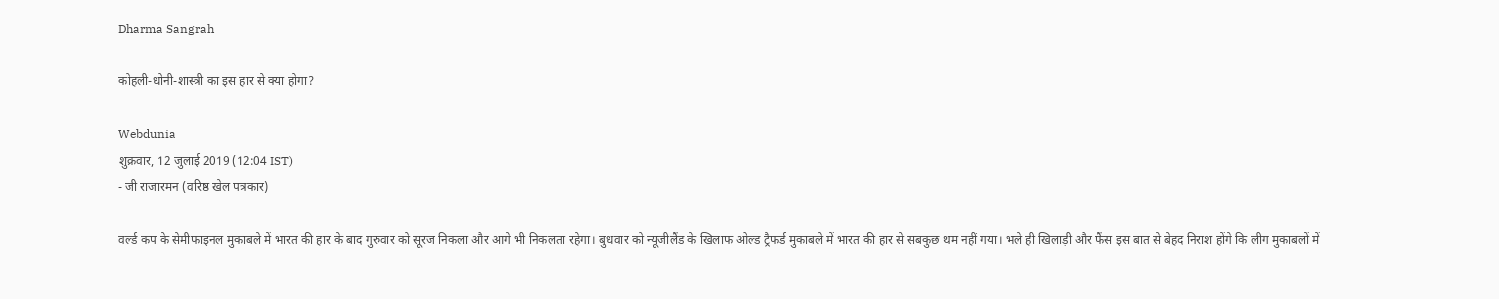Dharma Sangrah

कोहली-धोनी-शास्त्री का इस हार से क्या होगा?

Webdunia
शुक्रवार, 12 जुलाई 2019 (12:04 IST)
- जी राजारमन (वरिष्ठ खेल पत्रकार)

वर्ल्ड कप के सेमीफाइनल मुकाबले में भारत की हार के बाद गुरुवार को सूरज निकला और आगे भी निकलता रहेगा। बुधवार को न्यूजीलैंड के खिलाफ ओल्ड ट्रैफर्ड मुकाबले में भारत की हार से सबकुछ थम नहीं गया। भले ही खिलाड़ी और फैंस इस बात से बेहद निराश होंगे कि लीग मुकाबलों में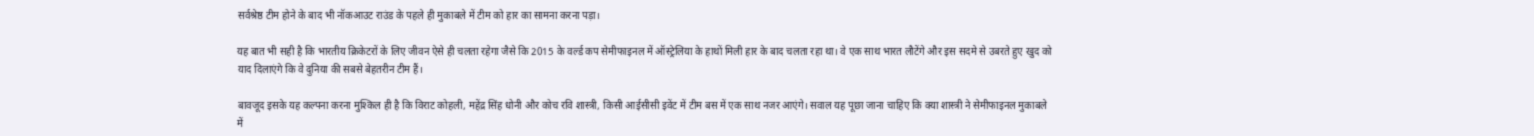सर्वश्रेष्ठ टीम होने के बाद भी नॉकआउट राउंड के पहले ही मुकाबले में टीम को हार का सामना करना पड़ा।

यह बात भी सही है कि भारतीय क्रिकेटरों के लिए जीवन ऐसे ही चलता रहेगा जैसे कि 2015 के वर्ल्ड कप सेमीफाइनल में ऑस्ट्रेलिया के हाथों मिली हार के बाद चलता रहा था। वे एक साथ भारत लौटेंगे और इस सदमे से उबरते हुए खुद को याद दिलाएंगे कि वे दुनिया की सबसे बेहतरीन टीम हैं।

बावजूद इसके यह कल्पना करना मुश्किल ही है कि विराट कोहली, महेंद्र सिंह धोनी और कोच रवि शास्त्री, किसी आईसीसी इवेंट में टीम बस में एक साथ नजर आएंगे। सवाल यह पूछा जाना चाहिए कि क्या शास्त्री ने सेमीफाइनल मुकाबले में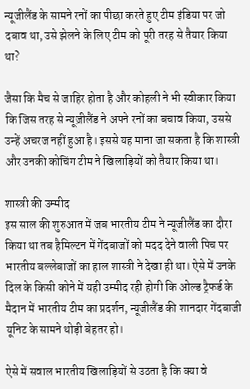न्यूजीलैंड के सामने रनों का पीछा करते हुए टीम इंडिया पर जो दबाव था, उसे झेलने के लिए टीम को पूरी तरह से तैयार किया था?

जैसा कि मैच से जाहिर होता है और कोहली ने भी स्वीकार किया कि जिस तरह से न्यूज़ीलैंड ने अपने रनों का बचाव किया, उससे उन्हें अचरज नहीं हुआ है। इससे यह माना जा सकता है कि शास्त्री और उनकी कोचिंग टीम ने खिलाड़ियों को तैयार किया था।

शास्त्री की उम्मीद
इस साल की शुरुआत में जब भारतीय टीम ने न्यूजीलैंड का दौरा किया था तब हैमिल्टन में गेंदबाजों को मदद देने वाली पिच पर भारतीय बल्लेबाजों का हाल शास्त्री ने देखा ही था। ऐसे में उनके दिल के किसी कोने में यही उम्मीद रही होगी कि ओल्ड ट्रैफर्ड के मैदान में भारतीय टीम का प्रदर्शन, न्यूजीलैंड की शानदार गेंदबाजी यूनिट के सामने थोड़ी बेहतर हो।

ऐसे में सवाल भारतीय खिलाड़ियों से उठता है कि क्या वे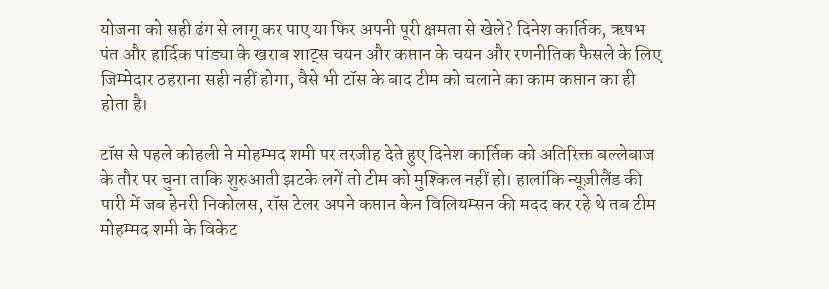योजना को सही ढंग से लागू कर पाए या फिर अपनी पूरी क्षमता से खेले? दिनेश कार्तिक, ऋषभ पंत और हार्दिक पांड्या के खराब शाट्स चयन और कप्तान के चयन और रणनीतिक फैसले के लिए जिम्मेदार ठहराना सही नहीं होगा, वैसे भी टॉस के बाद टीम को चलाने का काम कप्तान का ही होता है।

टॉस से पहले कोहली ने मोहम्मद शमी पर तरजीह देते हुए दिनेश कार्तिक को अतिरिक्त बल्लेबाज के तौर पर चुना ताकि शुरुआती झटके लगें तो टीम को मुश्किल नहीं हो। हालांकि न्यूज़ीलैंड की पारी में जब हेनरी निकोलस, रॉस टेलर अपने कप्तान केन विलियम्सन की मदद कर रहे थे तब टीम मोहम्मद शमी के विकेट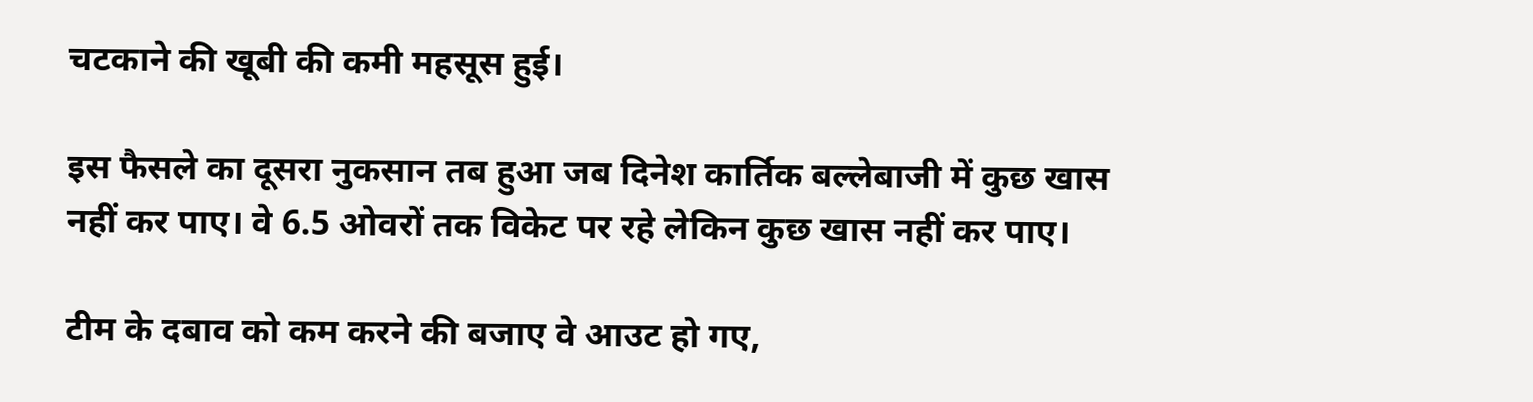चटकाने की खूबी की कमी महसूस हुई।

इस फैसले का दूसरा नुकसान तब हुआ जब दिनेश कार्तिक बल्लेबाजी में कुछ खास नहीं कर पाए। वे 6.5 ओवरों तक विकेट पर रहे लेकिन कुछ खास नहीं कर पाए।

टीम के दबाव को कम करने की बजाए वे आउट हो गए,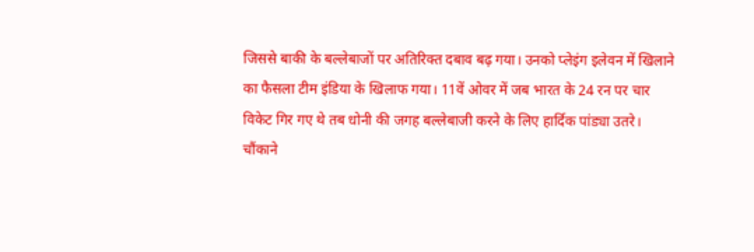जिससे बाकी के बल्लेबाजों पर अतिरिक्त दबाव बढ़ गया। उनको प्लेइंग इलेवन में खिलाने का फैसला टीम इंडिया के खिलाफ गया। 11वें ओवर में जब भारत के 24 रन पर चार विकेट गिर गए थे तब धोनी की जगह बल्लेबाजी करने के लिए हार्दिक पांड्या उतरे।
चौंकाने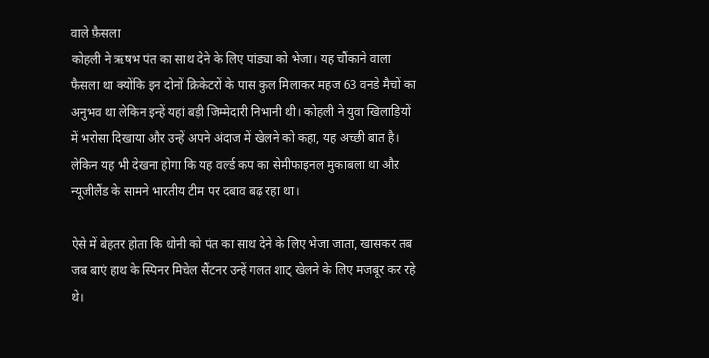वाले फ़ैसला
कोहली ने ऋषभ पंत का साथ देने के लिए पांड्या को भेजा। यह चौंकाने वाला फैसला था क्योंकि इन दोनों क्रिकेटरों के पास कुल मिलाकर महज 63 वनडे मैचों का अनुभव था लेकिन इन्हें यहां बड़ी जिम्मेदारी निभानी थी। कोहली ने युवा खिलाड़ियों में भरोसा दिखाया और उन्हें अपने अंदाज में खेलने को कहा, यह अच्छी बात है। लेकिन यह भी देखना होगा कि यह वर्ल्ड कप का सेमीफाइनल मुकाबला था औऱ न्यूजीलैंड के सामने भारतीय टीम पर दबाव बढ़ रहा था।

ऐसे में बेहतर होता कि धोनी को पंत का साथ देने के लिए भेजा जाता, खासकर तब जब बाएं हाथ के स्पिनर मिचेल सैंटनर उन्हें गलत शाट् खेलने के लिए मजबूर कर रहे थे।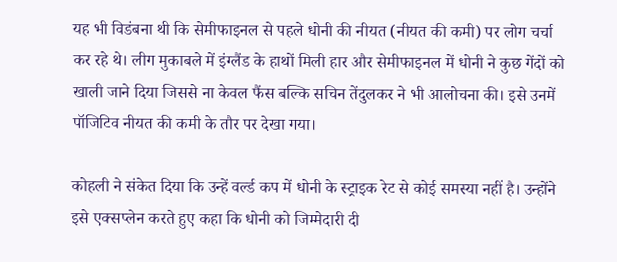यह भी विडंबना थी कि सेमीफाइनल से पहले धोनी की नीयत (नीयत की कमी) पर लोग चर्चा कर रहे थे। लीग मुकाबले में इंग्लैंड के हाथों मिली हार और सेमीफाइनल में धोनी ने कुछ गेंदों को खाली जाने दिया जिससे ना केवल फैंस बल्कि सचिन तेंदुलकर ने भी आलोचना की। इसे उनमें पॉजिटिव नीयत की कमी के तौर पर देखा गया।

कोहली ने संकेत दिया कि उन्हें वर्ल्ड कप में धोनी के स्ट्राइक रेट से कोई समस्या नहीं है। उन्होंने इसे एक्सप्लेन करते हुए कहा कि धोनी को जिम्मेदारी दी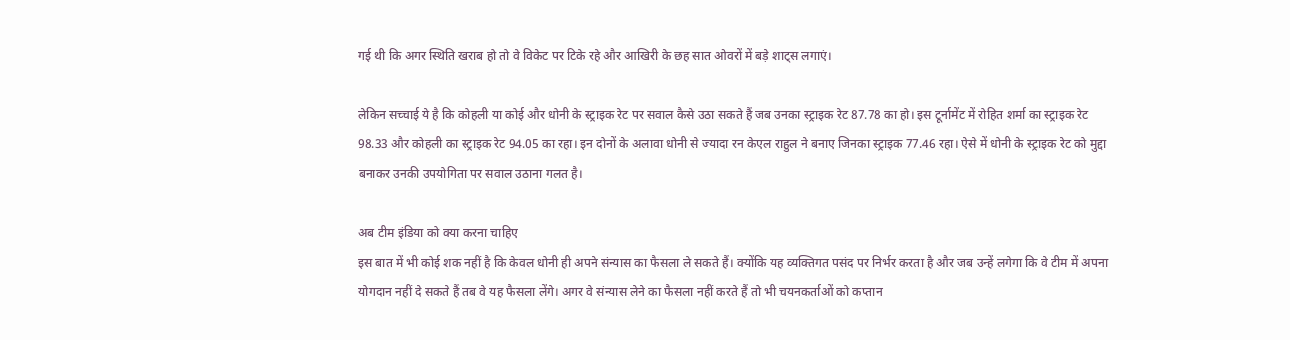गई थी कि अगर स्थिति खराब हो तो वे विकेट पर टिके रहे और आखिरी के छह सात ओवरों में बड़े शाट्स लगाएं।

लेकिन सच्चाई ये है कि कोहली या कोई और धोनी के स्ट्राइक रेट पर सवाल कैसे उठा सकते हैं जब उनका स्ट्राइक रेट 87.78 का हो। इस टूर्नामेंट में रोहित शर्मा का स्ट्राइक रेट 98.33 और कोहली का स्ट्राइक रेट 94.05 का रहा। इन दोनों के अलावा धोनी से ज्यादा रन केएल राहुल ने बनाए जिनका स्ट्राइक 77.46 रहा। ऐसे में धोनी के स्ट्राइक रेट को मुद्दा बनाकर उनकी उपयोगिता पर सवाल उठाना गलत है।

अब टीम इंडिया को क्या करना चाहिए
इस बात में भी कोई शक नहीं है कि केवल धोनी ही अपने संन्यास का फैसला ले सकते हैं। क्योंकि यह व्यक्तिगत पसंद पर निर्भर करता है और जब उन्हें लगेगा कि वे टीम में अपना योगदान नहीं दे सकते हैं तब वे यह फैसला लेंगे। अगर वे संन्यास लेने का फैसला नहीं करते हैं तो भी चयनकर्ताओं को कप्तान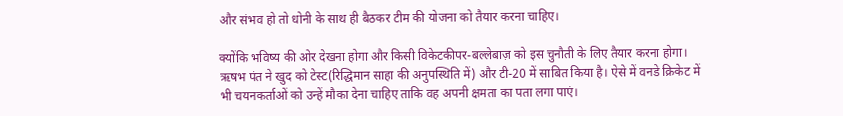और संभव हो तो धोनी के साथ ही बैठकर टीम की योजना को तैयार करना चाहिए।

क्योंकि भविष्य की ओर देखना होगा और किसी विकेटकीपर-बल्लेबाज़ को इस चुनौती के लिए तैयार करना होगा। ऋषभ पंत ने खुद को टेस्ट(रिद्धिमान साहा की अनुपस्थिति में) और टी-20 में साबित किया है। ऐसे में वनडे क्रिकेट में भी चयनकर्ताओं को उन्हें मौका देना चाहिए ताकि वह अपनी क्षमता का पता लगा पाएं।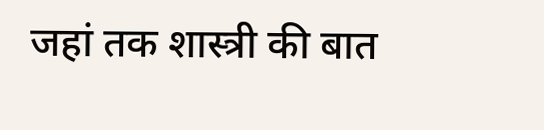जहां तक शास्त्री की बात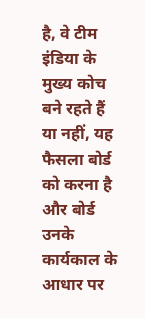है, वे टीम इंडिया के मुख्य कोच बने रहते हैं या नहीं, यह फैसला बोर्ड को करना है और बोर्ड उनके कार्यकाल के आधार पर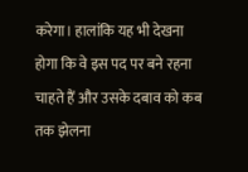करेगा। हालांकि यह भी देखना होगा कि वे इस पद पर बने रहना चाहते हैं और उसके दबाव को कब तक झेलना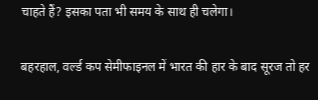चाहते हैं? इसका पता भी समय के साथ ही चलेगा।

बहरहाल, वर्ल्ड कप सेमीफाइनल में भारत की हार के बाद सूरज तो हर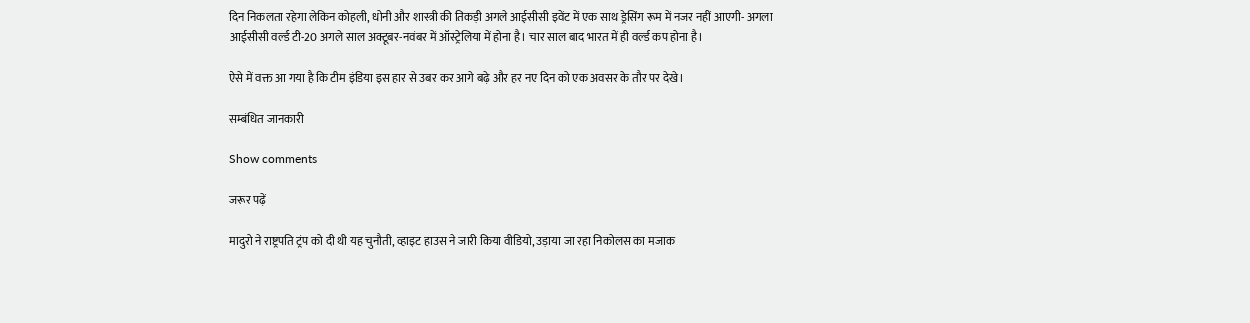दिन निकलता रहेगा लेकिन कोहली, धोनी और शास्त्री की तिकड़ी अगले आईसीसी इवेंट में एक साथ ड्रेसिंग रूम में नजर नहीं आएगी- अगला आईसीसी वर्ल्ड टी-20 अगले साल अक्टूबर-नवंबर में ऑस्ट्रेलिया में होना है। चार साल बाद भारत में ही वर्ल्ड कप होना है।

ऐसे में वक्त आ गया है कि टीम इंडिया इस हार से उबर कर आगे बढ़े और हर नए दिन को एक अवसर के तौर पर देखे।

सम्बंधित जानकारी

Show comments

जरूर पढ़ें

मादुरो ने राष्ट्रपति ट्रंप को दी थी यह चुनौती, व्हाइट हाउस ने जारी किया वीडियो, उड़ाया जा रहा निकोलस का मजाक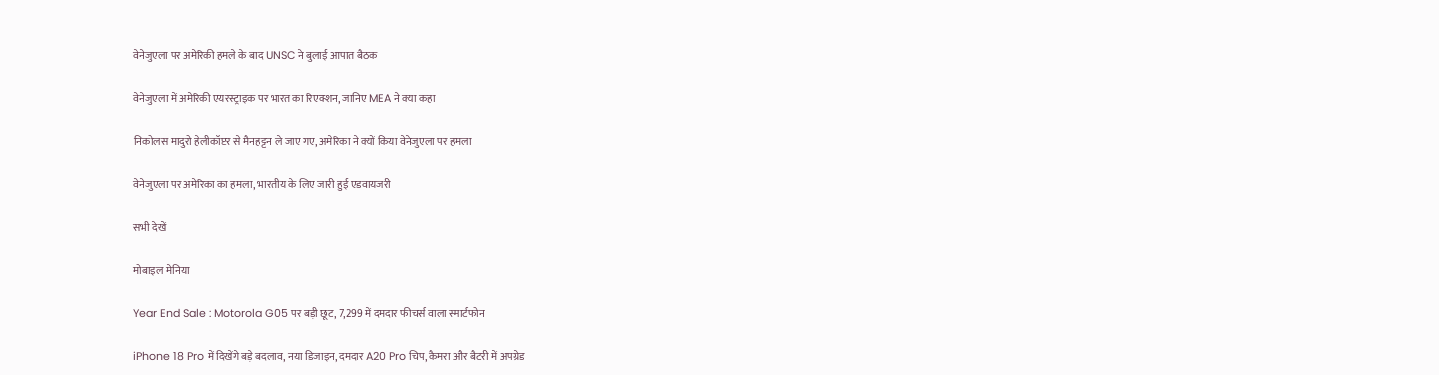वेनेजुएला पर अमेरिकी हमले के बाद UNSC ने बुलाई आपात बैठक

वेनेजुएला में अमेरिकी एयरस्ट्राइक पर भारत का रिएक्शन, जानिए MEA ने क्या कहा

निकोलस मादुरो हेलीकॉप्टर से मैनहट्टन ले जाए गए, अमेरिका ने क्यों किया वेनेजुएला पर हमला

वेनेजुएला पर अमेरिका का हमला, भारतीय के लिए जारी हुई एडवायजरी

सभी देखें

मोबाइल मेनिया

Year End Sale : Motorola G05 पर बड़ी छूट, 7,299 में दमदार फीचर्स वाला स्मार्टफोन

iPhone 18 Pro में दिखेंगे बड़े बदलाव, नया डिजाइन, दमदार A20 Pro चिप, कैमरा और बैटरी में अपग्रेड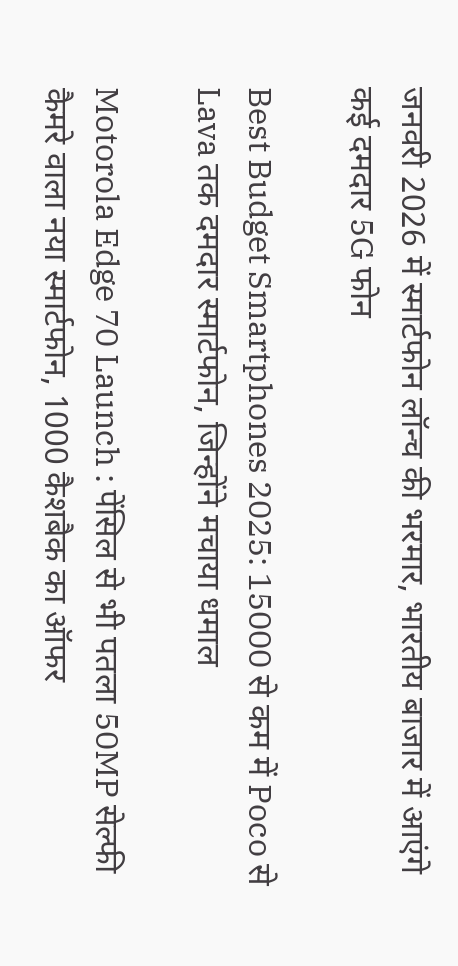जनवरी 2026 में स्मार्टफोन लॉन्च की भरमार, भारतीय बाजार में आएंगे कई दमदार 5G फोन

Best Budget Smartphones 2025: 15000 से कम में Poco से Lava तक दमदार स्मार्टफोन, जिन्होंने मचाया धमाल

Motorola Edge 70 Launch : पेंसिल से भी पतला 50MP सेल्फी कैमरे वाला नया स्मार्टफोन, 1000 कैशबैक का ऑफर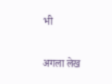भी

अगला लेख